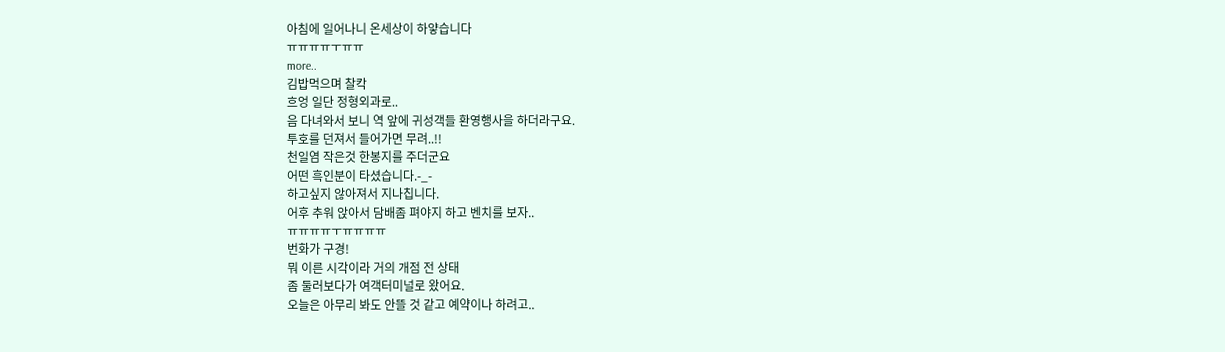아침에 일어나니 온세상이 하얗습니다
ㅠㅠㅠㅠㅜㅠㅠ
more..
김밥먹으며 찰칵
흐엉 일단 정형외과로..
음 다녀와서 보니 역 앞에 귀성객들 환영행사을 하더라구요.
투호를 던져서 들어가면 무려..!!
천일염 작은것 한봉지를 주더군요
어떤 흑인분이 타셨습니다.-_-
하고싶지 않아져서 지나칩니다.
어후 추워 앉아서 담배좀 펴야지 하고 벤치를 보자..
ㅠㅠㅠㅠㅜㅠㅠㅠㅠ
번화가 구경!
뭐 이른 시각이라 거의 개점 전 상태
좀 둘러보다가 여객터미널로 왔어요.
오늘은 아무리 봐도 안뜰 것 같고 예약이나 하려고..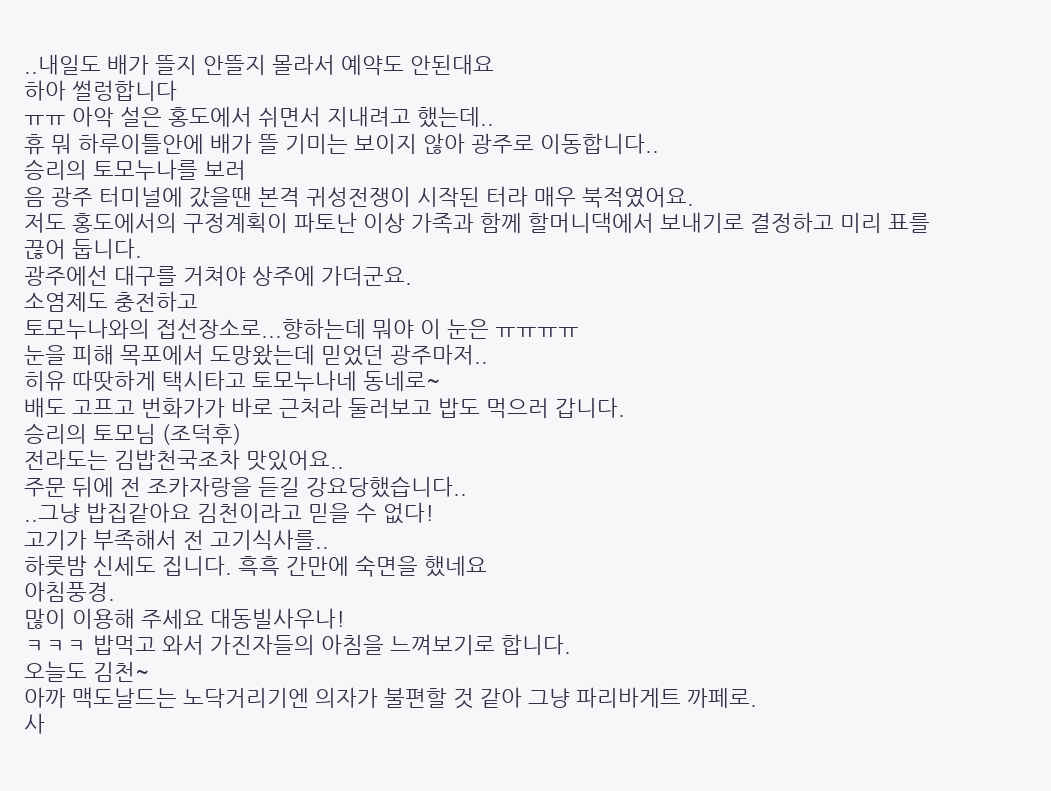..내일도 배가 뜰지 안뜰지 몰라서 예약도 안된대요
하아 썰렁합니다
ㅠㅠ 아악 설은 홍도에서 쉬면서 지내려고 했는데..
휴 뭐 하루이틀안에 배가 뜰 기미는 보이지 않아 광주로 이동합니다..
승리의 토모누나를 보러
음 광주 터미널에 갔을땐 본격 귀성전쟁이 시작된 터라 매우 북적였어요.
저도 홍도에서의 구정계획이 파토난 이상 가족과 함께 할머니댁에서 보내기로 결정하고 미리 표를 끊어 둡니다.
광주에선 대구를 거쳐야 상주에 가더군요.
소염제도 충전하고
토모누나와의 접선장소로...향하는데 뭐야 이 눈은 ㅠㅠㅠㅠ
눈을 피해 목포에서 도망왔는데 믿었던 광주마저..
히유 따땃하게 택시타고 토모누나네 동네로~
배도 고프고 번화가가 바로 근처라 둘러보고 밥도 먹으러 갑니다.
승리의 토모님 (조덕후)
전라도는 김밥천국조차 맛있어요..
주문 뒤에 전 조카자랑을 듣길 강요당했습니다..
..그냥 밥집같아요 김천이라고 믿을 수 없다!
고기가 부족해서 전 고기식사를..
하룻밤 신세도 집니다. 흑흑 간만에 숙면을 했네요
아침풍경.
많이 이용해 주세요 대동빌사우나!
ㅋㅋㅋ 밥먹고 와서 가진자들의 아침을 느껴보기로 합니다.
오늘도 김천~
아까 맥도날드는 노닥거리기엔 의자가 불편할 것 같아 그냥 파리바게트 까페로.
사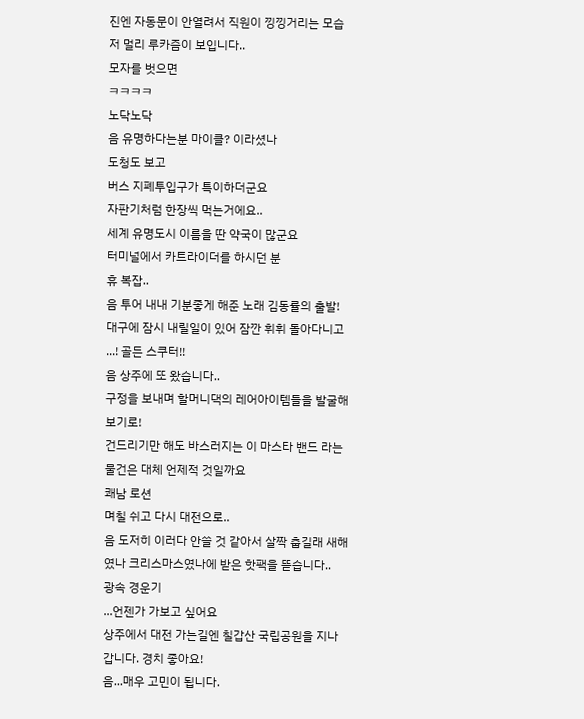진엔 자동문이 안열려서 직원이 낑낑거리는 모습
저 멀리 루카즘이 보입니다..
모자를 벗으면
ㅋㅋㅋㅋ
노닥노닥
음 유명하다는분 마이클? 이라셨나
도청도 보고
버스 지폐투입구가 특이하더군요
자판기처럼 한장씩 먹는거에요..
세계 유명도시 이름을 딴 약국이 많군요
터미널에서 카트라이더를 하시던 분
휴 복잡..
음 투어 내내 기분좋게 해준 노래 김동률의 출발!
대구에 잠시 내릴일이 있어 잠깐 휘휘 돌아다니고
...! 골든 스쿠터!!
음 상주에 또 왔습니다..
구정을 보내며 할머니댁의 레어아이템들을 발굴해 보기로!
건드리기만 해도 바스러지는 이 마스타 밴드 라는 물건은 대체 언제적 것일까요
쾌남 로션
며칠 쉬고 다시 대전으로..
음 도저히 이러다 안쓸 것 같아서 살짝 춥길래 새해였나 크리스마스였나에 받은 핫팩을 뜯습니다..
광속 경운기
...언젠가 가보고 싶어요
상주에서 대전 가는길엔 칠갑산 국립공원을 지나갑니다. 경치 좋아요!
음...매우 고민이 됩니다.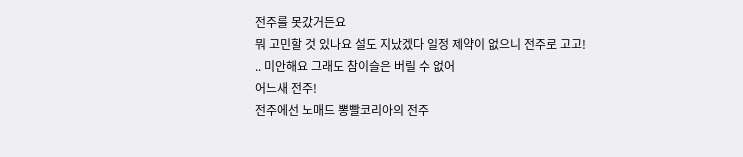전주를 못갔거든요
뭐 고민할 것 있나요 설도 지났겠다 일정 제약이 없으니 전주로 고고!
.. 미안해요 그래도 참이슬은 버릴 수 없어
어느새 전주!
전주에선 노매드 뽕빨코리아의 전주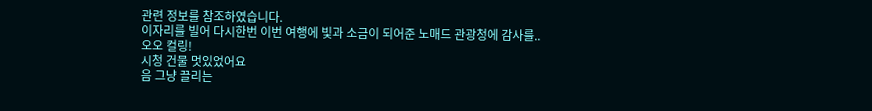관련 정보를 참조하였습니다.
이자리를 빌어 다시한번 이번 여행에 빛과 소금이 되어준 노매드 관광청에 감사를..
오오 컬링!
시청 건물 멋있었어요
음 그냥 끌리는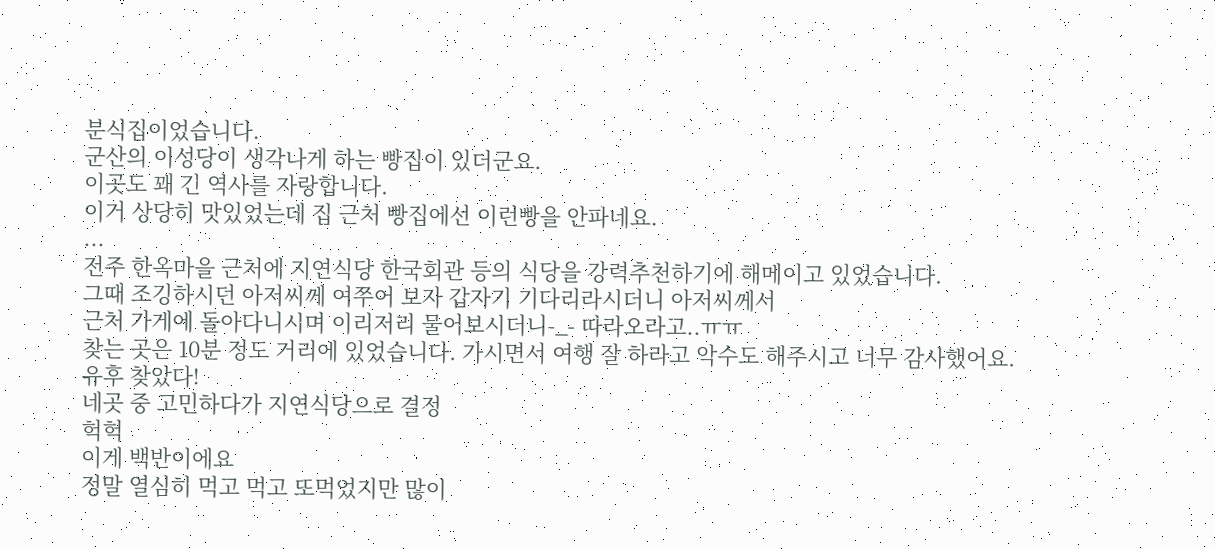분식집이었습니다.
군산의 이성당이 생각나게 하는 빵집이 있더군요.
이곳도 꽤 긴 역사를 자랑합니다.
이거 상당히 맛있었는데 집 근처 빵집에선 이런빵을 안파네요.
...
전주 한옥마을 근처에 지연식당 한국회관 등의 식당을 강력추천하기에 해메이고 있었습니다.
그때 조깅하시던 아저씨께 여쭈어 보자 갑자기 기다리라시더니 아저씨께서
근처 가게에 돌아다니시며 이리저리 물어보시더니-_- 따라오라고..ㅠㅠ
찾는 곳은 10분 정도 거리에 있었습니다. 가시면서 여행 잘 하라고 악수도 해주시고 너무 감사했어요.
유후 찾았다!
네곳 중 고민하다가 지연식당으로 결정
헉헉
이게 백반이에요
정말 열심히 먹고 먹고 또먹었지만 많이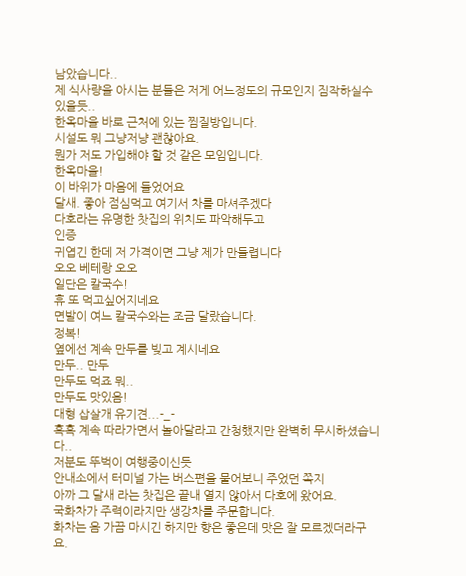남았습니다..
제 식사량을 아시는 분들은 저게 어느정도의 규모인지 짐작하실수 있을듯..
한옥마을 바로 근처에 있는 찜질방입니다.
시설도 뭐 그냥저냥 괜찮아요.
뭔가 저도 가입해야 할 것 같은 모임입니다.
한옥마을!
이 바위가 마음에 들었어요
달새. 좋아 점심먹고 여기서 차를 마셔주겠다
다호라는 유명한 찻집의 위치도 파악해두고
인증
귀엽긴 한데 저 가격이면 그냥 제가 만들렵니다
오오 베테랑 오오
일단은 칼국수!
휴 또 먹고싶어지네요
면발이 여느 칼국수와는 조금 달랐습니다.
정복!
옆에선 계속 만두를 빚고 계시네요
만두.. 만두
만두도 먹죠 뭐..
만두도 맛있음!
대형 삽살개 유기견...-_-
흑흑 계속 따라가면서 놀아달라고 간청했지만 완벽히 무시하셨습니다..
저분도 뚜벅이 여행중이신듯
안내소에서 터미널 가는 버스편을 물어보니 주었던 쪽지
아까 그 달새 라는 찻집은 끝내 열지 않아서 다호에 왔어요.
국화차가 주력이라지만 생강차를 주문합니다.
화차는 음 가끔 마시긴 하지만 향은 좋은데 맛은 잘 모르겠더라구요.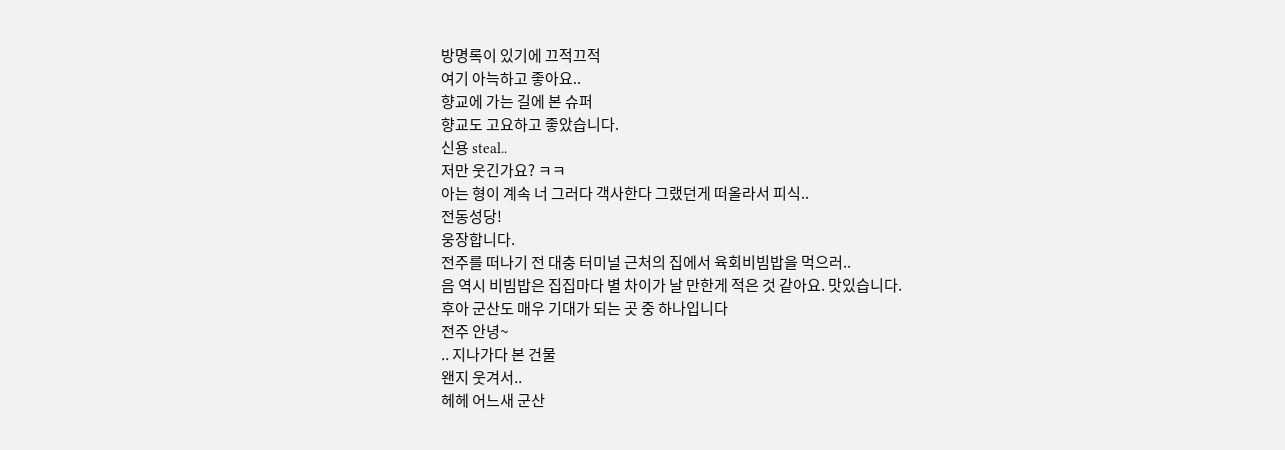방명록이 있기에 끄적끄적
여기 아늑하고 좋아요..
향교에 가는 길에 본 슈퍼
향교도 고요하고 좋았습니다.
신용 steal..
저만 웃긴가요? ㅋㅋ
아는 형이 계속 너 그러다 객사한다 그랬던게 떠올라서 피식..
전동성당!
웅장합니다.
전주를 떠나기 전 대충 터미널 근처의 집에서 육회비빔밥을 먹으러..
음 역시 비빔밥은 집집마다 별 차이가 날 만한게 적은 것 같아요. 맛있습니다.
후아 군산도 매우 기대가 되는 곳 중 하나입니다
전주 안녕~
.. 지나가다 본 건물
왠지 웃겨서..
헤헤 어느새 군산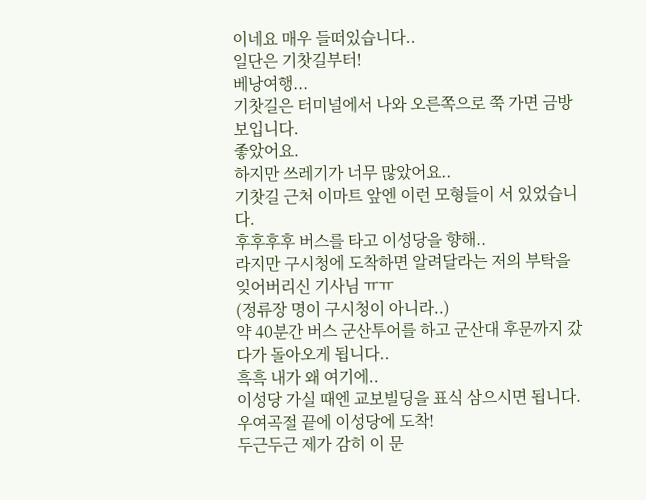이네요 매우 들떠있습니다..
일단은 기찻길부터!
베낭여행...
기찻길은 터미널에서 나와 오른쪽으로 쭉 가면 금방 보입니다.
좋았어요.
하지만 쓰레기가 너무 많았어요..
기찻길 근처 이마트 앞엔 이런 모형들이 서 있었습니다.
후후후후 버스를 타고 이성당을 향해..
라지만 구시청에 도착하면 알려달라는 저의 부탁을 잊어버리신 기사님 ㅠㅠ
(정류장 명이 구시청이 아니라..)
약 40분간 버스 군산투어를 하고 군산대 후문까지 갔다가 돌아오게 됩니다..
흑흑 내가 왜 여기에..
이성당 가실 때엔 교보빌딩을 표식 삼으시면 됩니다.
우여곡절 끝에 이성당에 도착!
두근두근 제가 감히 이 문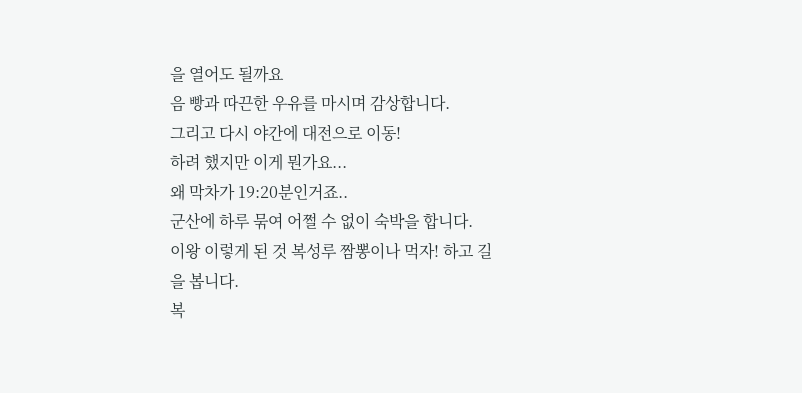을 열어도 될까요
음 빵과 따끈한 우유를 마시며 감상합니다.
그리고 다시 야간에 대전으로 이동!
하려 했지만 이게 뭔가요...
왜 막차가 19:20분인거죠..
군산에 하루 묶여 어쩔 수 없이 숙박을 합니다.
이왕 이렇게 된 것 복성루 짬뽕이나 먹자! 하고 길을 봅니다.
복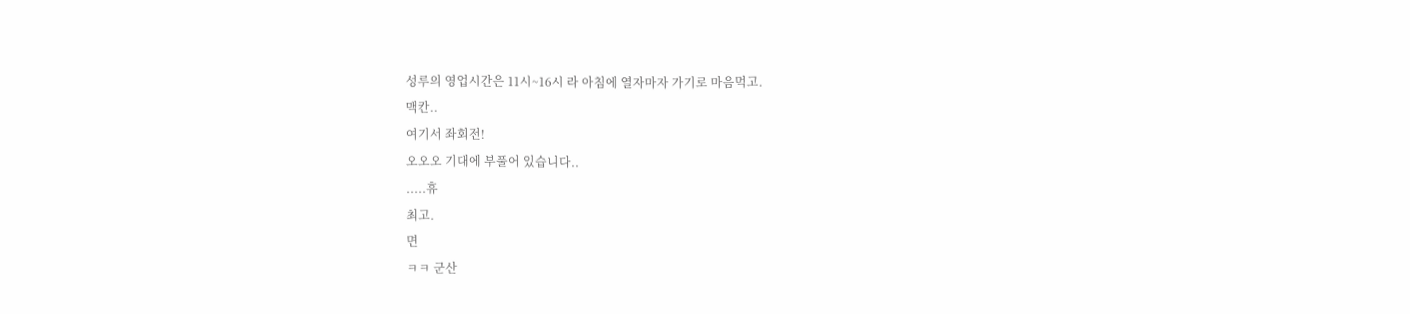성루의 영업시간은 11시~16시 라 아침에 열자마자 가기로 마음먹고.
맥칸..
여기서 좌회전!
오오오 기대에 부풀어 있습니다..
.....휴
최고.
면
ㅋㅋ 군산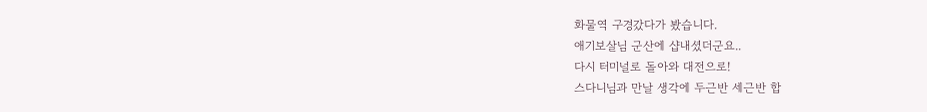화물역 구경갔다가 봤습니다.
애기보살님 군산에 샵내셨더군요..
다시 터미널로 돌아와 대전으로!
스다니님과 만날 생각에 두근반 세근반 합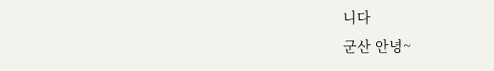니다
군산 안녕~